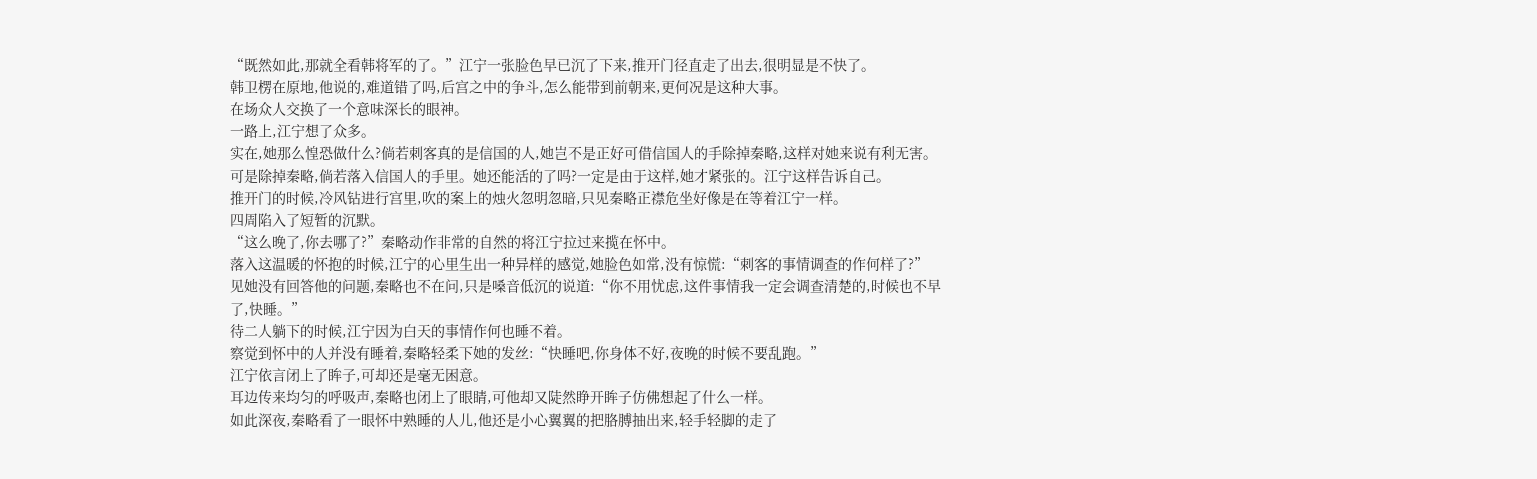“既然如此,那就全看韩将军的了。”江宁一张脸色早已沉了下来,推开门径直走了出去,很明显是不快了。
韩卫楞在原地,他说的,难道错了吗,后宫之中的争斗,怎么能带到前朝来,更何况是这种大事。
在场众人交换了一个意味深长的眼神。
一路上,江宁想了众多。
实在,她那么惶恐做什么?倘若刺客真的是信国的人,她岂不是正好可借信国人的手除掉秦略,这样对她来说有利无害。
可是除掉秦略,倘若落入信国人的手里。她还能活的了吗?一定是由于这样,她才紧张的。江宁这样告诉自己。
推开门的时候,冷风钻进行宫里,吹的案上的烛火忽明忽暗,只见秦略正襟危坐好像是在等着江宁一样。
四周陷入了短暂的沉默。
“这么晚了,你去哪了?”秦略动作非常的自然的将江宁拉过来揽在怀中。
落入这温暖的怀抱的时候,江宁的心里生出一种异样的感觉,她脸色如常,没有惊慌:“刺客的事情调查的作何样了?”
见她没有回答他的问题,秦略也不在问,只是嗓音低沉的说道:“你不用忧虑,这件事情我一定会调查清楚的,时候也不早了,快睡。”
待二人躺下的时候,江宁因为白天的事情作何也睡不着。
察觉到怀中的人并没有睡着,秦略轻柔下她的发丝:“快睡吧,你身体不好,夜晚的时候不要乱跑。”
江宁依言闭上了眸子,可却还是毫无困意。
耳边传来均匀的呼吸声,秦略也闭上了眼睛,可他却又陡然睁开眸子仿佛想起了什么一样。
如此深夜,秦略看了一眼怀中熟睡的人儿,他还是小心翼翼的把胳膊抽出来,轻手轻脚的走了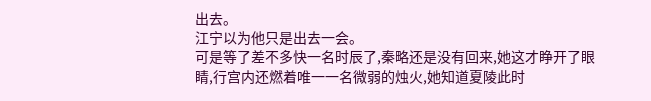出去。
江宁以为他只是出去一会。
可是等了差不多快一名时辰了,秦略还是没有回来,她这才睁开了眼睛,行宫内还燃着唯一一名微弱的烛火,她知道夏陵此时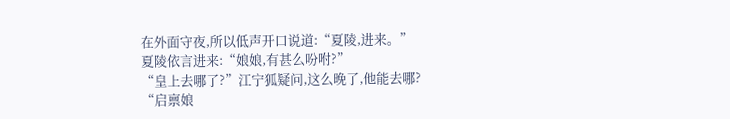在外面守夜,所以低声开口说道:“夏陵,进来。”
夏陵依言进来:“娘娘,有甚么吩咐?”
“皇上去哪了?”江宁狐疑问,这么晚了,他能去哪?
“启禀娘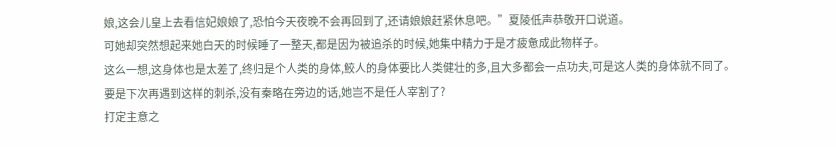娘,这会儿皇上去看信妃娘娘了,恐怕今天夜晚不会再回到了,还请娘娘赶紧休息吧。”夏陵低声恭敬开口说道。
可她却突然想起来她白天的时候睡了一整天,都是因为被追杀的时候,她集中精力于是才疲惫成此物样子。
这么一想,这身体也是太差了,终归是个人类的身体,鲛人的身体要比人类健壮的多,且大多都会一点功夫,可是这人类的身体就不同了。
要是下次再遇到这样的刺杀,没有秦略在旁边的话,她岂不是任人宰割了?
打定主意之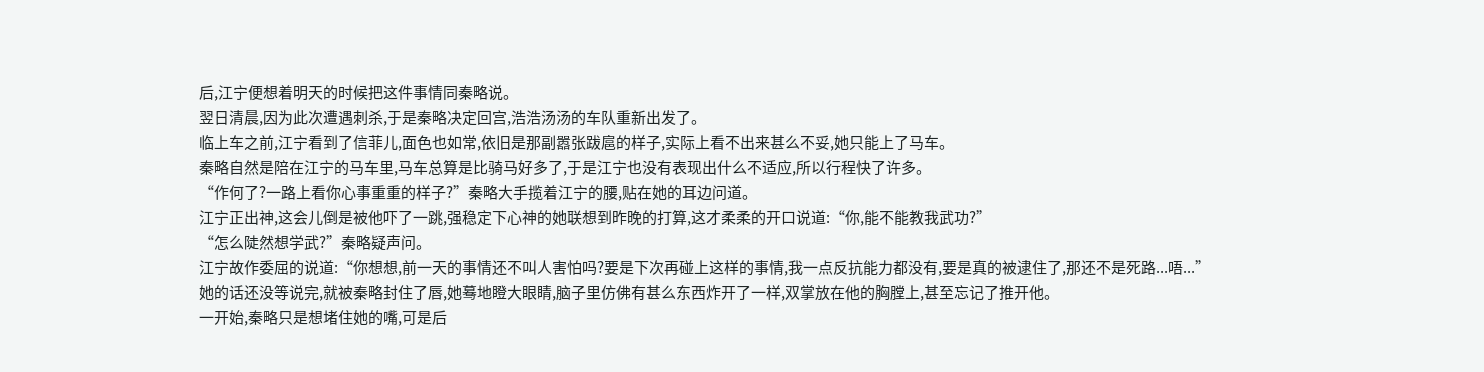后,江宁便想着明天的时候把这件事情同秦略说。
翌日清晨,因为此次遭遇刺杀,于是秦略决定回宫,浩浩汤汤的车队重新出发了。
临上车之前,江宁看到了信菲儿,面色也如常,依旧是那副嚣张跋扈的样子,实际上看不出来甚么不妥,她只能上了马车。
秦略自然是陪在江宁的马车里,马车总算是比骑马好多了,于是江宁也没有表现出什么不适应,所以行程快了许多。
“作何了?一路上看你心事重重的样子?”秦略大手揽着江宁的腰,贴在她的耳边问道。
江宁正出神,这会儿倒是被他吓了一跳,强稳定下心神的她联想到昨晚的打算,这才柔柔的开口说道:“你,能不能教我武功?”
“怎么陡然想学武?”秦略疑声问。
江宁故作委屈的说道:“你想想,前一天的事情还不叫人害怕吗?要是下次再碰上这样的事情,我一点反抗能力都没有,要是真的被逮住了,那还不是死路...唔...”
她的话还没等说完,就被秦略封住了唇,她蓦地瞪大眼睛,脑子里仿佛有甚么东西炸开了一样,双掌放在他的胸膛上,甚至忘记了推开他。
一开始,秦略只是想堵住她的嘴,可是后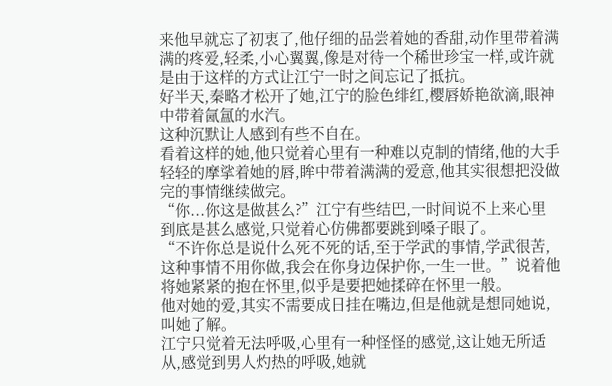来他早就忘了初衷了,他仔细的品尝着她的香甜,动作里带着满满的疼爱,轻柔,小心翼翼,像是对待一个稀世珍宝一样,或许就是由于这样的方式让江宁一时之间忘记了抵抗。
好半天,秦略才松开了她,江宁的脸色绯红,樱唇娇艳欲滴,眼神中带着氤氲的水汽。
这种沉默让人感到有些不自在。
看着这样的她,他只觉着心里有一种难以克制的情绪,他的大手轻轻的摩挲着她的唇,眸中带着满满的爱意,他其实很想把没做完的事情继续做完。
“你...你这是做甚么?”江宁有些结巴,一时间说不上来心里到底是甚么感觉,只觉着心仿佛都要跳到嗓子眼了。
“不许你总是说什么死不死的话,至于学武的事情,学武很苦,这种事情不用你做,我会在你身边保护你,一生一世。”说着他将她紧紧的抱在怀里,似乎是要把她揉碎在怀里一般。
他对她的爱,其实不需要成日挂在嘴边,但是他就是想同她说,叫她了解。
江宁只觉着无法呼吸,心里有一种怪怪的感觉,这让她无所适从,感觉到男人灼热的呼吸,她就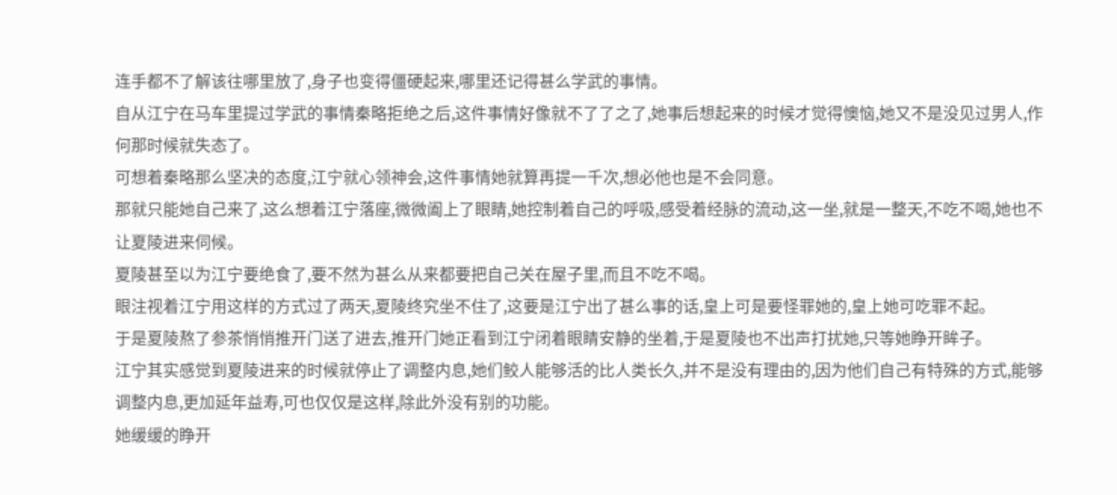连手都不了解该往哪里放了,身子也变得僵硬起来,哪里还记得甚么学武的事情。
自从江宁在马车里提过学武的事情秦略拒绝之后,这件事情好像就不了了之了,她事后想起来的时候才觉得懊恼,她又不是没见过男人,作何那时候就失态了。
可想着秦略那么坚决的态度,江宁就心领神会,这件事情她就算再提一千次,想必他也是不会同意。
那就只能她自己来了,这么想着江宁落座,微微阖上了眼睛,她控制着自己的呼吸,感受着经脉的流动,这一坐,就是一整天,不吃不喝,她也不让夏陵进来伺候。
夏陵甚至以为江宁要绝食了,要不然为甚么从来都要把自己关在屋子里,而且不吃不喝。
眼注视着江宁用这样的方式过了两天,夏陵终究坐不住了,这要是江宁出了甚么事的话,皇上可是要怪罪她的,皇上她可吃罪不起。
于是夏陵熬了参茶悄悄推开门送了进去,推开门她正看到江宁闭着眼睛安静的坐着,于是夏陵也不出声打扰她,只等她睁开眸子。
江宁其实感觉到夏陵进来的时候就停止了调整内息,她们鲛人能够活的比人类长久,并不是没有理由的,因为他们自己有特殊的方式,能够调整内息,更加延年益寿,可也仅仅是这样,除此外没有别的功能。
她缓缓的睁开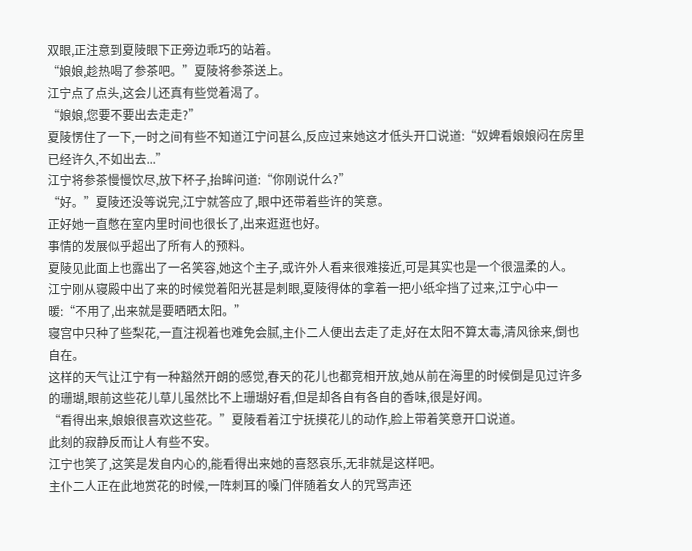双眼,正注意到夏陵眼下正旁边乖巧的站着。
“娘娘,趁热喝了参茶吧。”夏陵将参茶送上。
江宁点了点头,这会儿还真有些觉着渴了。
“娘娘,您要不要出去走走?”
夏陵愣住了一下,一时之间有些不知道江宁问甚么,反应过来她这才低头开口说道:“奴婢看娘娘闷在房里已经许久,不如出去...”
江宁将参茶慢慢饮尽,放下杯子,抬眸问道:“你刚说什么?”
“好。”夏陵还没等说完,江宁就答应了,眼中还带着些许的笑意。
正好她一直憋在室内里时间也很长了,出来逛逛也好。
事情的发展似乎超出了所有人的预料。
夏陵见此面上也露出了一名笑容,她这个主子,或许外人看来很难接近,可是其实也是一个很温柔的人。
江宁刚从寝殿中出了来的时候觉着阳光甚是刺眼,夏陵得体的拿着一把小纸伞挡了过来,江宁心中一暖:“不用了,出来就是要晒晒太阳。”
寝宫中只种了些梨花,一直注视着也难免会腻,主仆二人便出去走了走,好在太阳不算太毒,清风徐来,倒也自在。
这样的天气让江宁有一种豁然开朗的感觉,春天的花儿也都竞相开放,她从前在海里的时候倒是见过许多的珊瑚,眼前这些花儿草儿虽然比不上珊瑚好看,但是却各自有各自的香味,很是好闻。
“看得出来,娘娘很喜欢这些花。”夏陵看着江宁抚摸花儿的动作,脸上带着笑意开口说道。
此刻的寂静反而让人有些不安。
江宁也笑了,这笑是发自内心的,能看得出来她的喜怒哀乐,无非就是这样吧。
主仆二人正在此地赏花的时候,一阵刺耳的嗓门伴随着女人的咒骂声还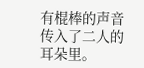有棍棒的声音传入了二人的耳朵里。